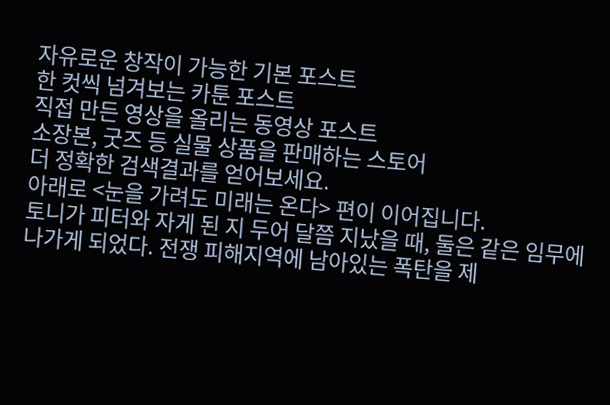자유로운 창작이 가능한 기본 포스트
한 컷씩 넘겨보는 카툰 포스트
직접 만든 영상을 올리는 동영상 포스트
소장본, 굿즈 등 실물 상품을 판매하는 스토어
더 정확한 검색결과를 얻어보세요.
아래로 <눈을 가려도 미래는 온다> 편이 이어집니다.
토니가 피터와 자게 된 지 두어 달쯤 지났을 때, 둘은 같은 임무에 나가게 되었다. 전쟁 피해지역에 남아있는 폭탄을 제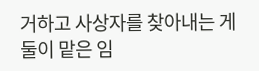거하고 사상자를 찾아내는 게 둘이 맡은 임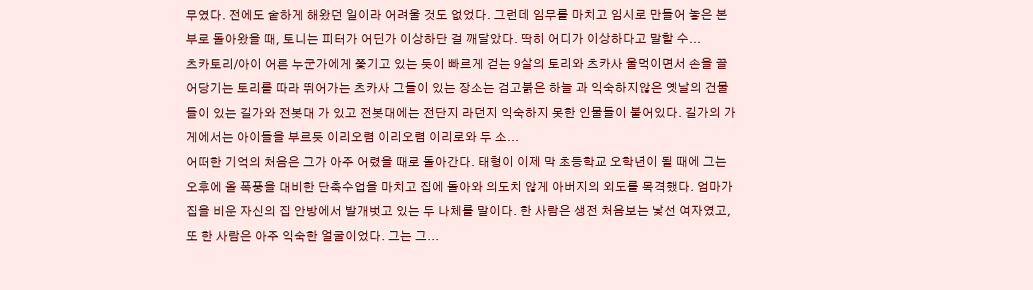무였다. 전에도 숱하게 해왔던 일이라 어려울 것도 없었다. 그런데 임무를 마치고 임시로 만들어 놓은 본부로 돌아왔을 때, 토니는 피터가 어딘가 이상하단 걸 깨달았다. 딱히 어디가 이상하다고 말할 수...
츠카토리/아이 어른 누군가에게 쫓기고 있는 듯이 빠르게 걷는 9살의 토리와 츠카사 울먹이면서 손을 끌어당기는 토리를 따라 뛰어가는 츠카사 그들이 있는 장소는 검고붉은 하늘 과 익숙하지않은 옛날의 건물들이 있는 길가와 전봇대 가 있고 전봇대에는 전단지 라던지 익숙하지 못한 인물들이 붙어있다. 길가의 가게에서는 아이들을 부르듯 이리오렴 이리오렴 이리로와 두 소...
어떠한 기억의 처음은 그가 아주 어렸을 때로 돌아간다. 태형이 이제 막 초등학교 오학년이 될 때에 그는 오후에 올 폭풍을 대비한 단축수업을 마치고 집에 돌아와 의도치 않게 아버지의 외도를 목격했다. 엄마가 집을 비운 자신의 집 안방에서 발개벗고 있는 두 나체를 말이다. 한 사람은 생전 처음보는 낯선 여자였고, 또 한 사람은 아주 익숙한 얼굴이었다. 그는 그...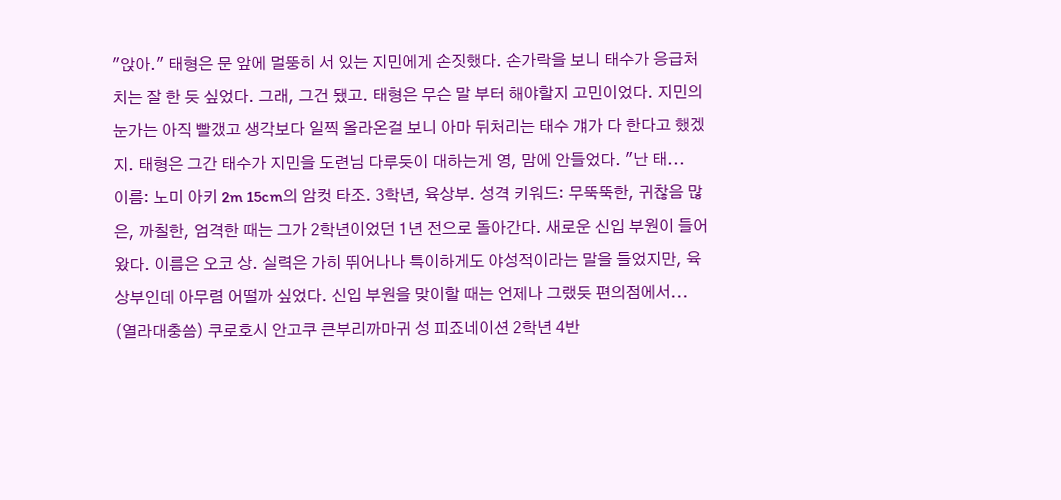"앉아." 태형은 문 앞에 멀뚱히 서 있는 지민에게 손짓했다. 손가락을 보니 태수가 응급처치는 잘 한 듯 싶었다. 그래, 그건 됐고. 태형은 무슨 말 부터 해야할지 고민이었다. 지민의 눈가는 아직 빨갰고 생각보다 일찍 올라온걸 보니 아마 뒤처리는 태수 걔가 다 한다고 했겠지. 태형은 그간 태수가 지민을 도련님 다루듯이 대하는게 영, 맘에 안들었다. "난 태...
이름: 노미 아키 2m 15cm의 암컷 타조. 3학년, 육상부. 성격 키워드: 무뚝뚝한, 귀찮음 많은, 까칠한, 엄격한 때는 그가 2학년이었던 1년 전으로 돌아간다. 새로운 신입 부원이 들어왔다. 이름은 오코 상. 실력은 가히 뛰어나나 특이하게도 야성적이라는 말을 들었지만, 육상부인데 아무렴 어떨까 싶었다. 신입 부원을 맞이할 때는 언제나 그랬듯 편의점에서...
(열라대충씀) 쿠로호시 안고쿠 큰부리까마귀 성 피죠네이션 2학년 4반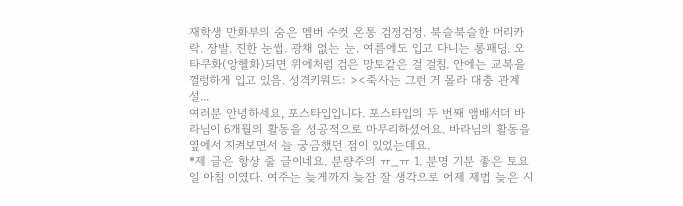재학생 만화부의 숨은 멤버 수컷 온통 검정검정. 북슬북슬한 머리카락. 장발. 진한 눈썹. 광채 없는 눈. 여름에도 입고 다니는 롱패딩. 오타쿠화(앙헬화)되면 위에처럼 검은 망토같은 걸 걸침. 안에는 교복을 껄렁하게 입고 있음. 성격키워드: ><죽사는 그런 거 몰라 대충 관계 설...
여러분 안녕하세요, 포스타입입니다. 포스타입의 두 번째 앰배서더 바라님이 6개월의 활동을 성공적으로 마무리하셨어요. 바라님의 활동을 옆에서 지켜보면서 늘 궁금했던 점이 있었는데요.
*제 글은 항상 줄 글이네요. 분량주의 ㅠ_ㅠ 1. 분명 기분 좋은 토요일 아침 이였다. 여주는 늦게까지 늦잠 잘 생각으로 어제 제법 늦은 시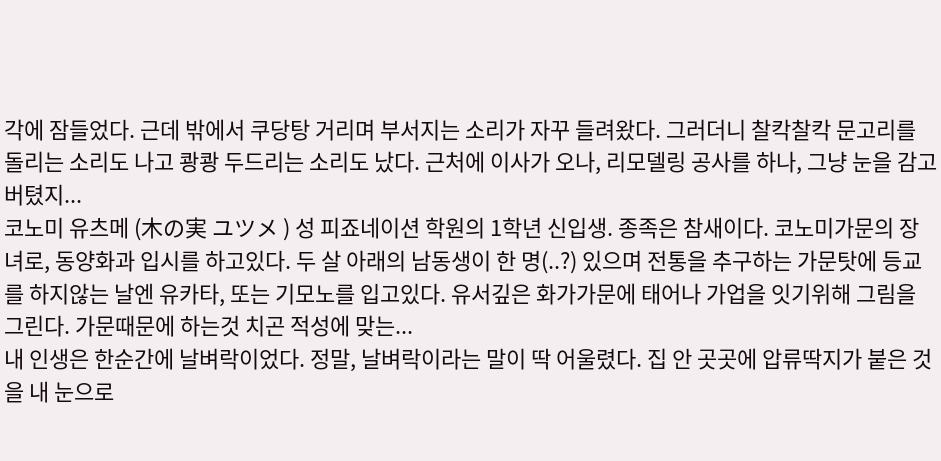각에 잠들었다. 근데 밖에서 쿠당탕 거리며 부서지는 소리가 자꾸 들려왔다. 그러더니 찰칵찰칵 문고리를 돌리는 소리도 나고 쾅쾅 두드리는 소리도 났다. 근처에 이사가 오나, 리모델링 공사를 하나, 그냥 눈을 감고 버텼지...
코노미 유츠메 (木の実 ユツメ ) 성 피죠네이션 학원의 1학년 신입생. 종족은 참새이다. 코노미가문의 장녀로, 동양화과 입시를 하고있다. 두 살 아래의 남동생이 한 명(..?) 있으며 전통을 추구하는 가문탓에 등교를 하지않는 날엔 유카타, 또는 기모노를 입고있다. 유서깊은 화가가문에 태어나 가업을 잇기위해 그림을 그린다. 가문때문에 하는것 치곤 적성에 맞는...
내 인생은 한순간에 날벼락이었다. 정말, 날벼락이라는 말이 딱 어울렸다. 집 안 곳곳에 압류딱지가 붙은 것을 내 눈으로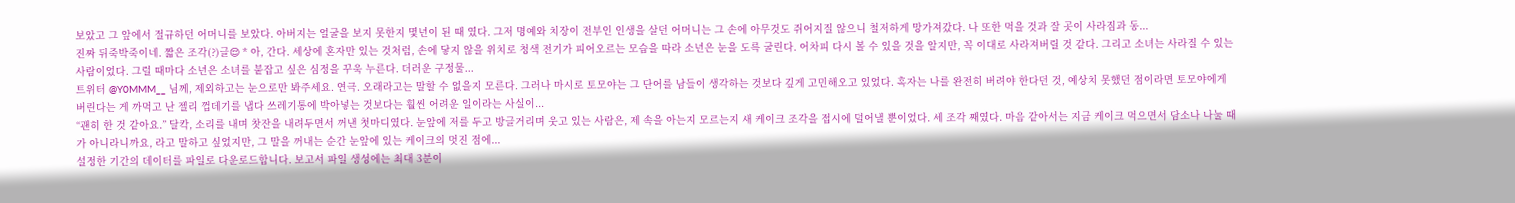보았고 그 앞에서 절규하던 어머니를 보았다. 아버지는 얼굴을 보지 못한지 몇년이 된 때 였다. 그저 명예와 치장이 전부인 인생을 살던 어머니는 그 손에 아무것도 쥐어지질 않으니 철저하게 망가져갔다. 나 또한 먹을 것과 잘 곳이 사라짐과 동...
진짜 뒤죽박죽이네. 짧은 조각(?)글😌 * 아, 간다. 세상에 혼자만 있는 것처럼, 손에 닿지 않을 위치로 청색 전기가 피어오르는 모습을 따라 소년은 눈을 도륵 굴린다. 어차피 다시 볼 수 있을 것을 알지만, 꼭 이대로 사라져버릴 것 같다. 그리고 소녀는 사라질 수 있는 사람이었다. 그럴 때마다 소년은 소녀를 붙잡고 싶은 심정을 꾸욱 누른다. 더러운 구정물...
트위터 @Y0MMM__ 님께, 제외하고는 눈으로만 봐주세요. 연극. 오래라고는 말할 수 없을지 모른다. 그러나 마시로 토모야는 그 단어를 남들이 생각하는 것보다 깊게 고민해오고 있었다. 혹자는 나를 완전히 버려야 한다던 것, 예상치 못했던 점이라면 토모야에게 버린다는 게 까먹고 난 젤리 껍데기를 냅다 쓰레기통에 박아넣는 것보다는 훨씬 어려운 일이라는 사실이...
“괜히 한 것 같아요.” 달칵, 소리를 내며 찻잔을 내려두면서 꺼낸 첫마디였다. 눈앞에 저를 두고 방글거리며 웃고 있는 사람은, 제 속을 아는지 모르는지 새 케이크 조각을 접시에 덜어낼 뿐이었다. 세 조각 째였다. 마음 같아서는 지금 케이크 먹으면서 담소나 나눌 때가 아니라니까요, 라고 말하고 싶었지만, 그 말을 꺼내는 순간 눈앞에 있는 케이크의 멋진 점에...
설정한 기간의 데이터를 파일로 다운로드합니다. 보고서 파일 생성에는 최대 3분이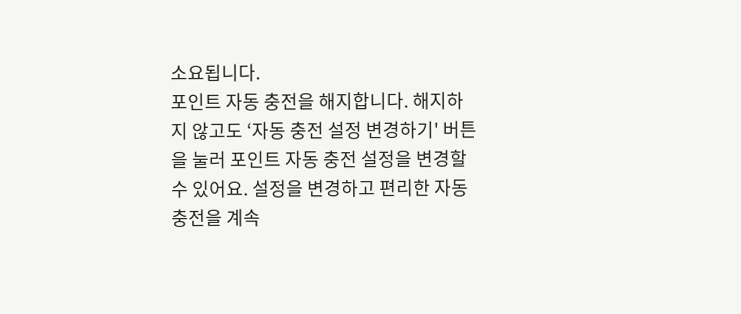소요됩니다.
포인트 자동 충전을 해지합니다. 해지하지 않고도 ‘자동 충전 설정 변경하기' 버튼을 눌러 포인트 자동 충전 설정을 변경할 수 있어요. 설정을 변경하고 편리한 자동 충전을 계속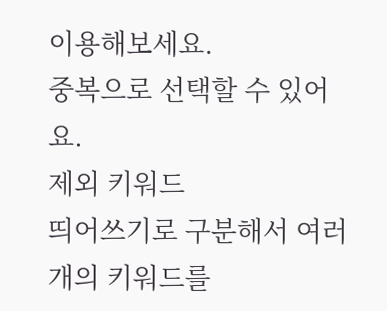이용해보세요.
중복으로 선택할 수 있어요.
제외 키워드
띄어쓰기로 구분해서 여러 개의 키워드를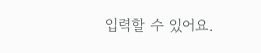입력할 수 있어요.